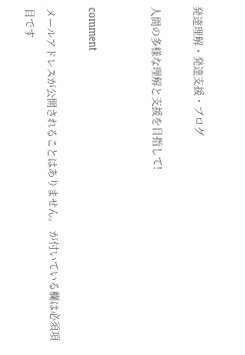発達理解・発達支援・ブログ

人間の多様な理解と支援を目指して!


comment

メールアドレスが公開されることはありません。 が付いている欄は必須項目です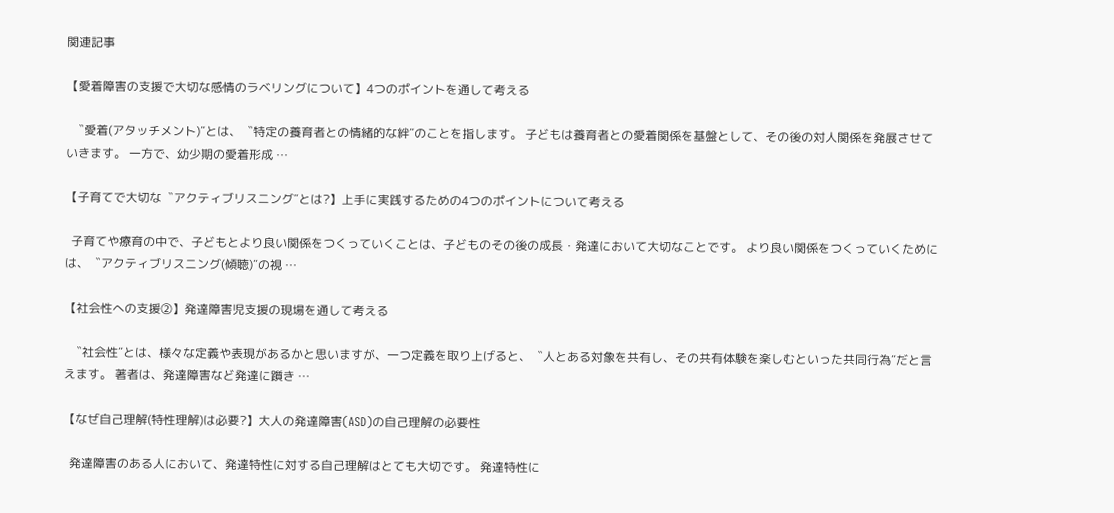関連記事

【愛着障害の支援で大切な感情のラベリングについて】4つのポイントを通して考える

  〝愛着(アタッチメント)″とは、〝特定の養育者との情緒的な絆″のことを指します。 子どもは養育者との愛着関係を基盤として、その後の対人関係を発展させていきます。 一方で、幼少期の愛着形成 …

【子育てで大切な〝アクティブリスニング″とは?】上手に実践するための4つのポイントについて考える

  子育てや療育の中で、子どもとより良い関係をつくっていくことは、子どものその後の成長・発達において大切なことです。 より良い関係をつくっていくためには、〝アクティブリスニング(傾聴)″の視 …

【社会性への支援②】発達障害児支援の現場を通して考える

  〝社会性″とは、様々な定義や表現があるかと思いますが、一つ定義を取り上げると、〝人とある対象を共有し、その共有体験を楽しむといった共同行為″だと言えます。 著者は、発達障害など発達に躓き …

【なぜ自己理解(特性理解)は必要?】大人の発達障害(ASD)の自己理解の必要性

  発達障害のある人において、発達特性に対する自己理解はとても大切です。 発達特性に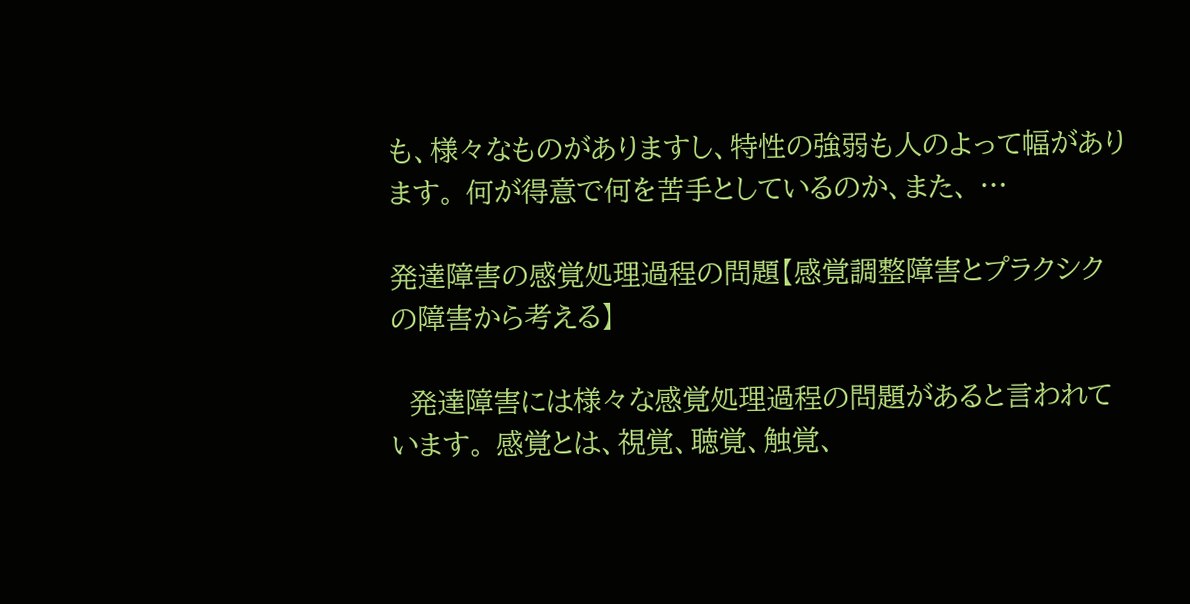も、様々なものがありますし、特性の強弱も人のよって幅があります。 何が得意で何を苦手としているのか、また、 …

発達障害の感覚処理過程の問題【感覚調整障害とプラクシクの障害から考える】

  発達障害には様々な感覚処理過程の問題があると言われています。 感覚とは、視覚、聴覚、触覚、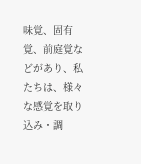味覚、固有覚、前庭覚などがあり、私たちは、様々な感覚を取り込み・調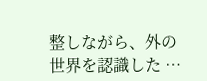整しながら、外の世界を認識した …